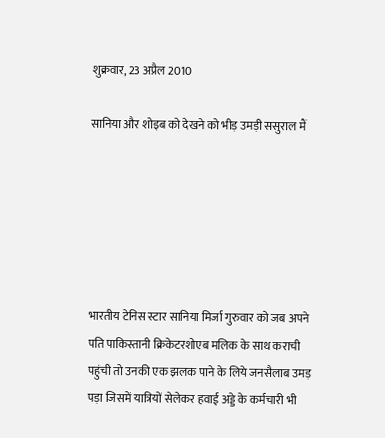शुक्रवार, 23 अप्रैल 2010

सानिया और शोइब को देखने को भीड़ उमड़ी ससुराल मैं






भारतीय टेनिस स्टार सानिया मिर्जा गुरुवार को जब अपने पति पाकिस्तानी क्रिकेटरशोएब मलिक के साथ कराची पहुंची तो उनकी एक झलक पाने के लिये जनसैलाब उमड़ पड़ा जिसमें यात्रियों सेलेकर हवाई अड्डे के कर्मचारी भी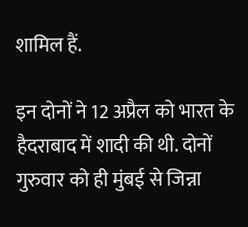शामिल हैं.

इन दोनों ने 12 अप्रैल को भारत के हैदराबाद में शादी की थी. दोनों गुरुवार को ही मुंबई से जिन्ना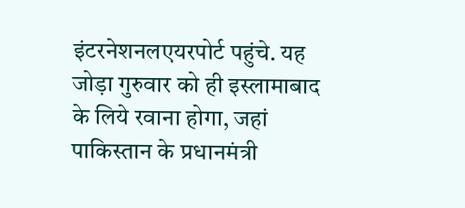इंटरनेशनलएयरपोर्ट पहुंचे. यह जोड़ा गुरुवार को ही इस्लामाबाद के लिये रवाना होगा, जहां पाकिस्तान के प्रधानमंत्री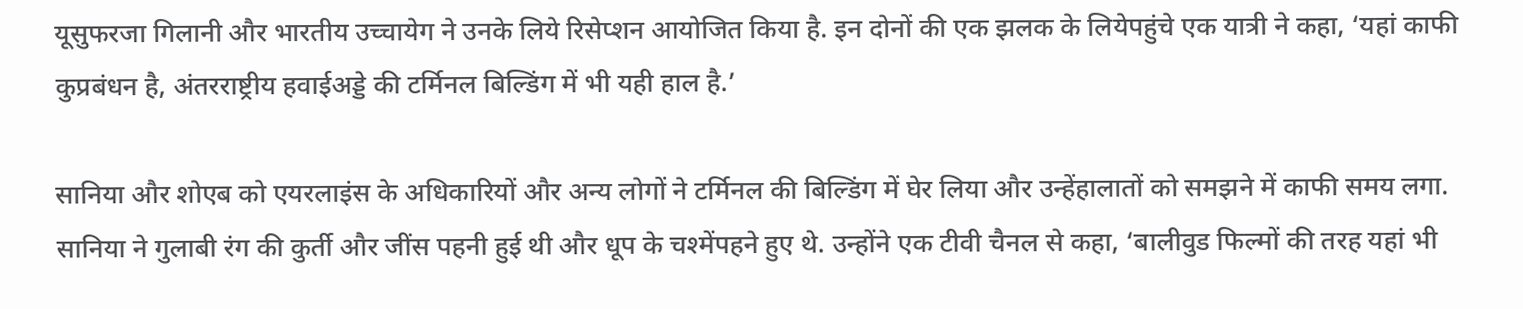यूसुफरजा गिलानी और भारतीय उच्चायेग ने उनके लिये रिसेप्शन आयोजित किया है. इन दोनों की एक झलक के लियेपहुंचे एक यात्री ने कहा, ‘यहां काफी कुप्रबंधन है, अंतरराष्ट्रीय हवाईअड्डे की टर्मिनल बिल्डिंग में भी यही हाल है.’

सानिया और शोएब को एयरलाइंस के अधिकारियों और अन्य लोगों ने टर्मिनल की बिल्डिंग में घेर लिया और उन्हेंहालातों को समझने में काफी समय लगा. सानिया ने गुलाबी रंग की कुर्ती और जींस पहनी हुई थी और धूप के चश्मेंपहने हुए थे. उन्होंने एक टीवी चैनल से कहा, ‘बालीवुड फिल्मों की तरह यहां भी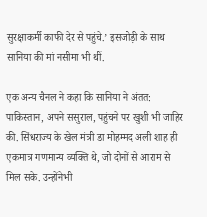सुरक्षाकर्मी काफी देर से पहुंचे.’ इसजोड़ी के साथ सानिया की मां नसीमा भी थीं.

एक अन्य चैनल ने कहा कि सानिया ने अंतत: पाकिस्तान, अपने ससुराल, पहुंचने पर खुशी भी जाहिर की. सिंधराज्य के खेल मंत्री डा मोहम्मद अली शाह ही एकमात्र गणमान्य व्यक्ति थे, जो दोनों से आराम से मिल सके. उन्होंनेभी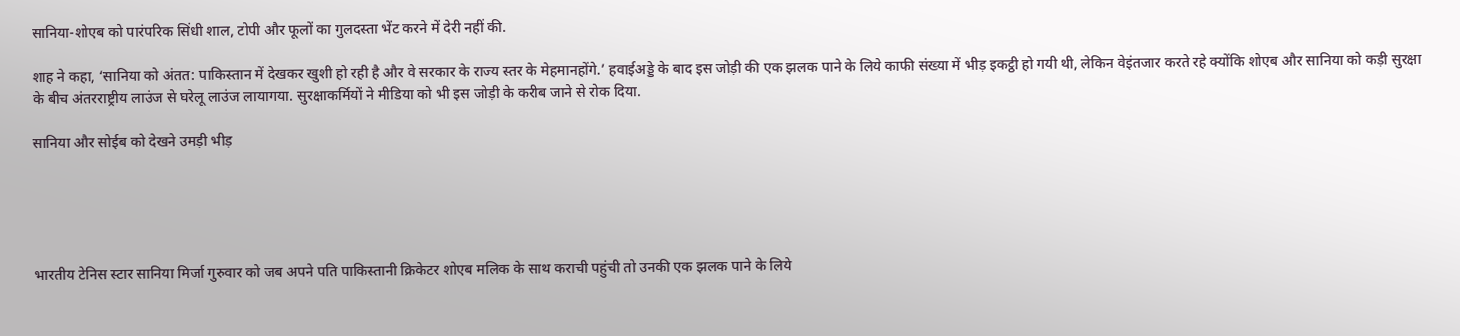सानिया-शोएब को पारंपरिक सिंधी शाल, टोपी और फूलों का गुलदस्ता भेंट करने में देरी नहीं की.

शाह ने कहा, ‘सानिया को अंतत: पाकिस्तान में देखकर खुशी हो रही है और वे सरकार के राज्य स्तर के मेहमानहोंगे.’ हवाईअड्डे के बाद इस जोड़ी की एक झलक पाने के लिये काफी संख्या में भीड़ इकट्ठी हो गयी थी, लेकिन वेइंतजार करते रहे क्योंकि शोएब और सानिया को कड़ी सुरक्षा के बीच अंतरराष्ट्रीय लाउंज से घरेलू लाउंज लायागया. सुरक्षाकर्मियों ने मीडिया को भी इस जोड़ी के करीब जाने से रोक दिया.

सानिया और सोईब को देखने उमड़ी भीड़





भारतीय टेनिस स्टार सानिया मिर्जा गुरुवार को जब अपने पति पाकिस्तानी क्रिकेटर शोएब मलिक के साथ कराची पहुंची तो उनकी एक झलक पाने के लिये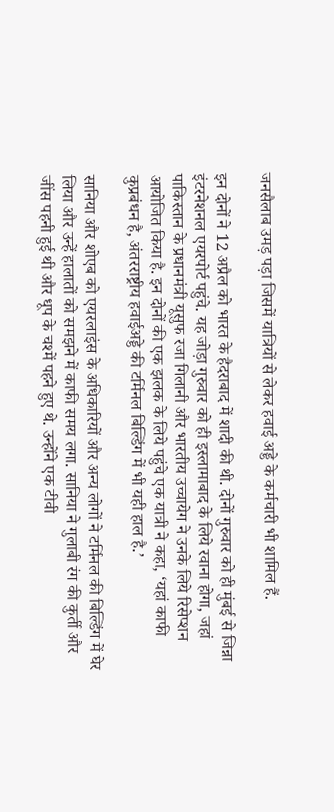जनसैलाब उमड़ पड़ा जिसमें यात्रियों से लेकर हवाई अड्डे के कर्मचारी भी शामिल हैं.

इन दोनों ने 12 अप्रैल को भारत के हैदराबाद में शादी की थी. दोनों गुरुवार को ही मुंबई से जिन्ना इंटरनेशनल एयरपोर्ट पहुंचे. यह जोड़ा गुरुवार को ही इस्लामाबाद के लिये रवाना होगा, जहां पाकिस्तान के प्रधानमंत्री यूसुफ रजा गिलानी और भारतीय उच्चायेग ने उनके लिये रिसेप्शन आयोजित किया है. इन दोनों की एक झलक के लिये पहुंचे एक यात्री ने कहा, ‘यहां काफी कुप्रबंधन है, अंतरराष्ट्रीय हवाईअड्डे की टर्मिनल बिल्डिंग में भी यही हाल है.’

सानिया और शोएब को एयरलाइंस के अधिकारियों और अन्य लोगों ने टर्मिनल की बिल्डिंग में घेर लिया और उन्हें हालातों को समझने में काफी समय लगा. सानिया ने गुलाबी रंग की कुर्ती और जींस पहनी हुई थी और धूप के चश्में पहने हुए थे. उन्होंने एक टीवी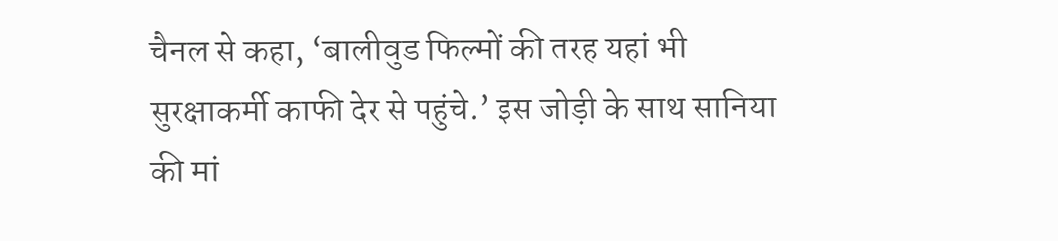चैनल से कहा, ‘बालीवुड फिल्मों की तरह यहां भी सुरक्षाकर्मी काफी देर से पहुंचे.’ इस जोड़ी के साथ सानिया की मां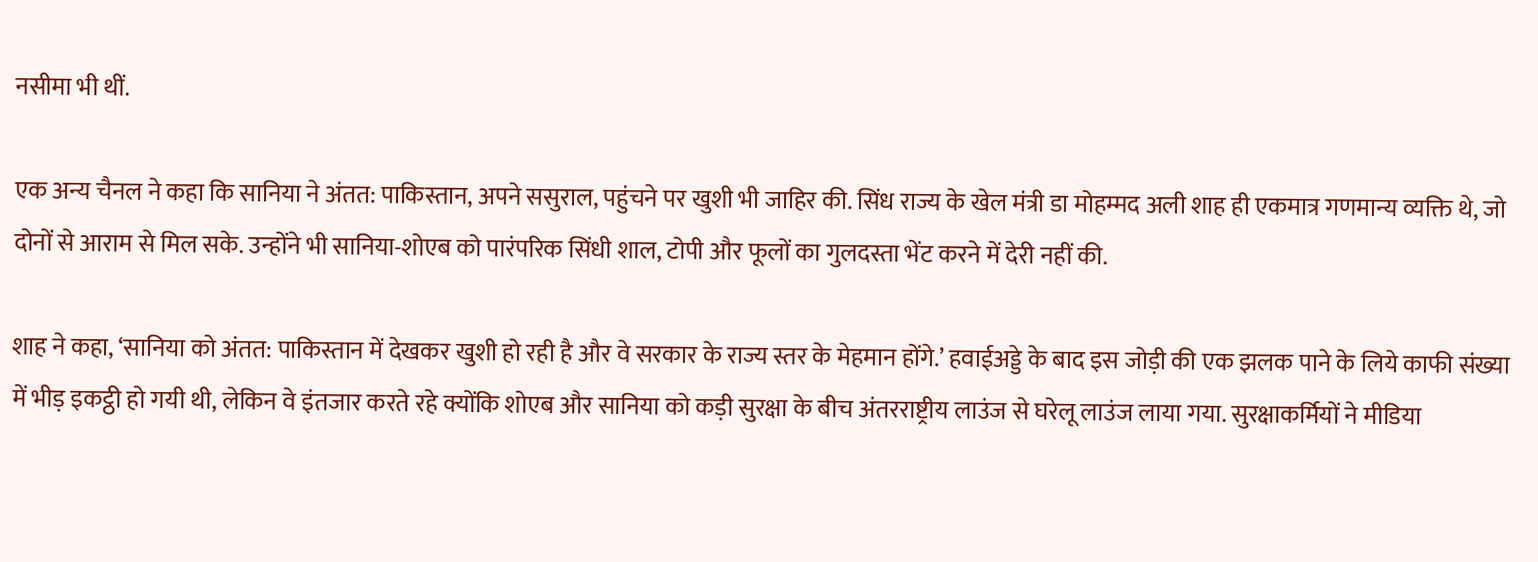नसीमा भी थीं.

एक अन्य चैनल ने कहा कि सानिया ने अंतत: पाकिस्तान, अपने ससुराल, पहुंचने पर खुशी भी जाहिर की. सिंध राज्य के खेल मंत्री डा मोहम्मद अली शाह ही एकमात्र गणमान्य व्यक्ति थे, जो दोनों से आराम से मिल सके. उन्होंने भी सानिया-शोएब को पारंपरिक सिंधी शाल, टोपी और फूलों का गुलदस्ता भेंट करने में देरी नहीं की.

शाह ने कहा, ‘सानिया को अंतत: पाकिस्तान में देखकर खुशी हो रही है और वे सरकार के राज्य स्तर के मेहमान होंगे.’ हवाईअड्डे के बाद इस जोड़ी की एक झलक पाने के लिये काफी संख्या में भीड़ इकट्ठी हो गयी थी, लेकिन वे इंतजार करते रहे क्योंकि शोएब और सानिया को कड़ी सुरक्षा के बीच अंतरराष्ट्रीय लाउंज से घरेलू लाउंज लाया गया. सुरक्षाकर्मियों ने मीडिया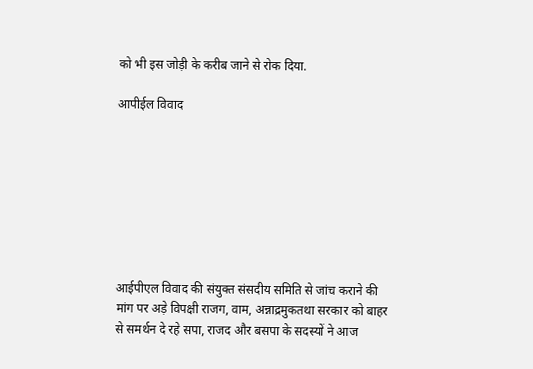को भी इस जोड़ी के करीब जाने से रोक दिया.

आपीईल विवाद








आईपीएल विवाद की संयुक्त संसदीय समिति से जांच कराने की मांग पर अड़े विपक्षी राजग, वाम, अन्नाद्रमुकतथा सरकार को बाहर से समर्थन दे रहे सपा, राजद और बसपा के सदस्यों ने आज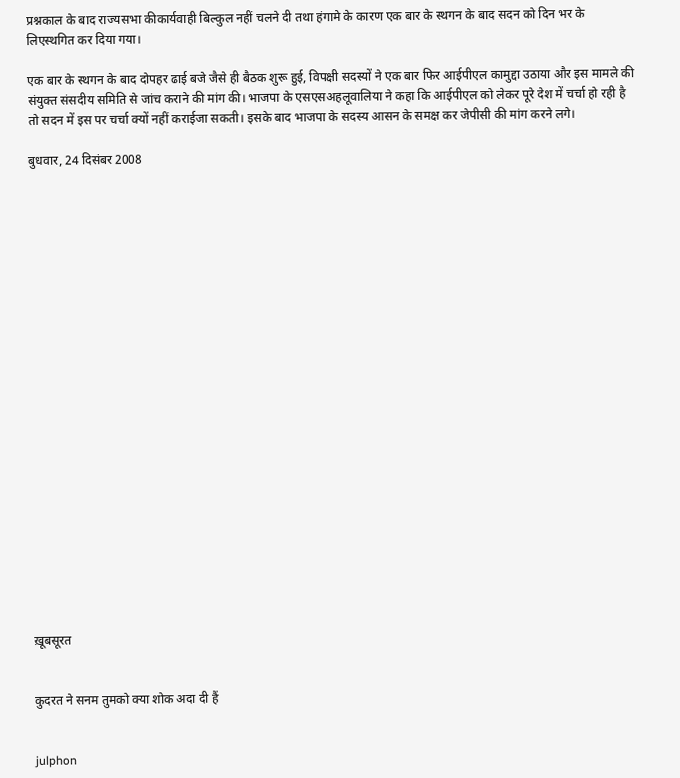प्रश्नकाल के बाद राज्यसभा कीकार्यवाही बिल्कुल नहीं चलने दी तथा हंगामे के कारण एक बार के स्थगन के बाद सदन को दिन भर के लिएस्थगित कर दिया गया।

एक बार के स्थगन के बाद दोपहर ढाई बजे जैसे ही बैठक शुरू हुई, विपक्षी सदस्यों ने एक बार फिर आईपीएल कामुद्दा उठाया और इस मामले की संयुक्त संसदीय समिति से जांच कराने की मांग की। भाजपा के एसएसअहलूवालिया ने कहा कि आईपीएल को लेकर पूरे देश में चर्चा हो रही है तो सदन में इस पर चर्चा क्यों नहीं कराईजा सकती। इसके बाद भाजपा के सदस्य आसन के समक्ष कर जेपीसी की मांग करने लगे।

बुधवार, 24 दिसंबर 2008























ख़ूबसूरत


कुदरत ने सनम तुमको क्या शोक अदा दी हैं


julphon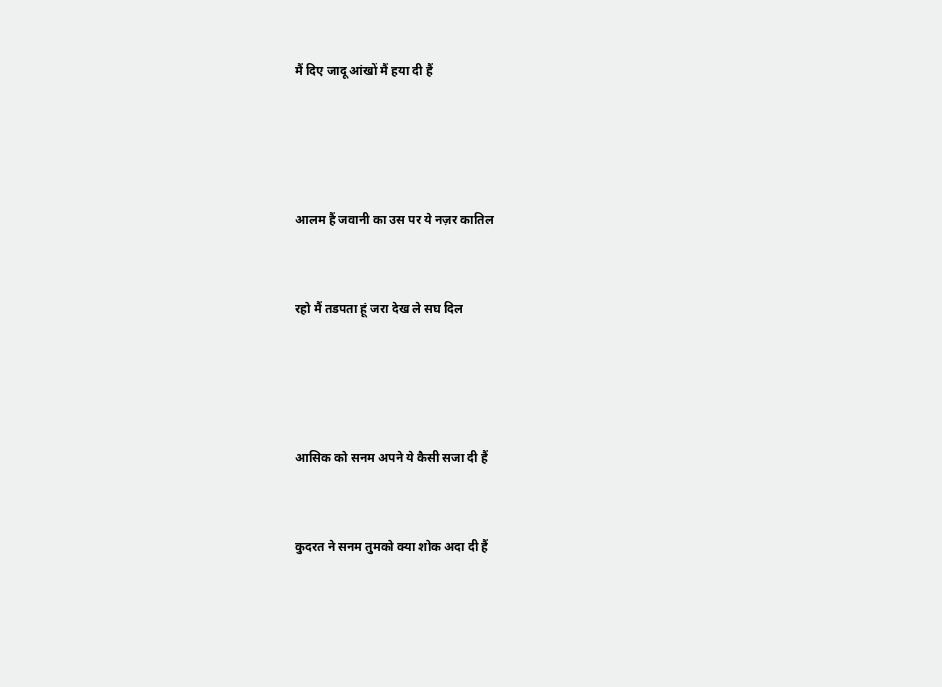मैं दिए जादू आंखों मैं हया दी हैं




आलम हैं जवानी का उस पर ये नज़र कातिल


रहो मैं तडपता हूं जरा देख ले सघ दिल




आसिक को सनम अपने ये कैसी सजा दी हैं


कुदरत ने सनम तुमको क्या शोक अदा दी हैं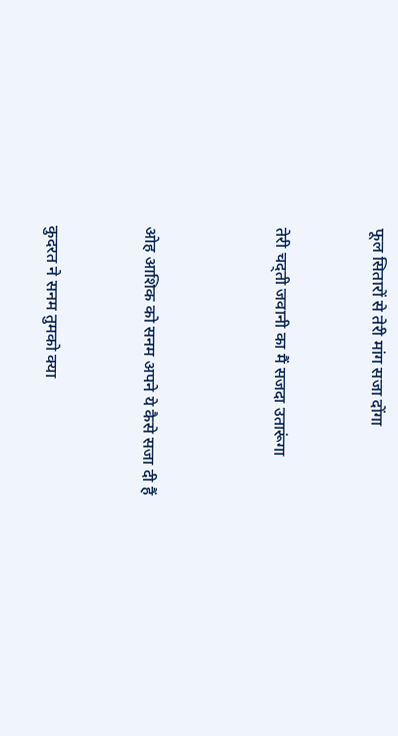फूल सितारों से तेरी मांग सजा दोंगा


तेरी चद्ती जवानी का मैं सजदा उतारूंगा



ओह आशिक को सनम अपने ये कैसे सजा दी हैं


कुदरत ने सनम तुमको क्या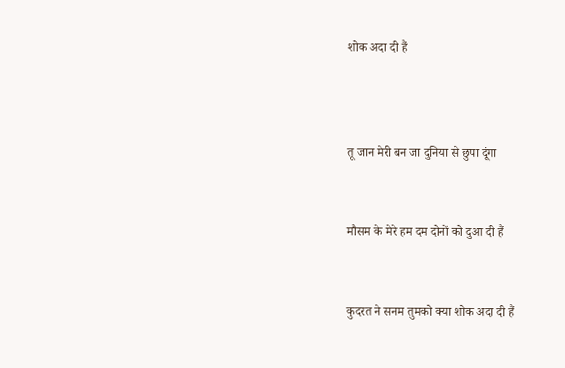शोक अदा दी हैं



तू जान मेरी बन जा दुनिया से छुपा दूंगा


मौसम के मेरे हम दम दोनों को दुआ दी हैं


कुदरत ने सनम तुमको क्या शोक अदा दी हैं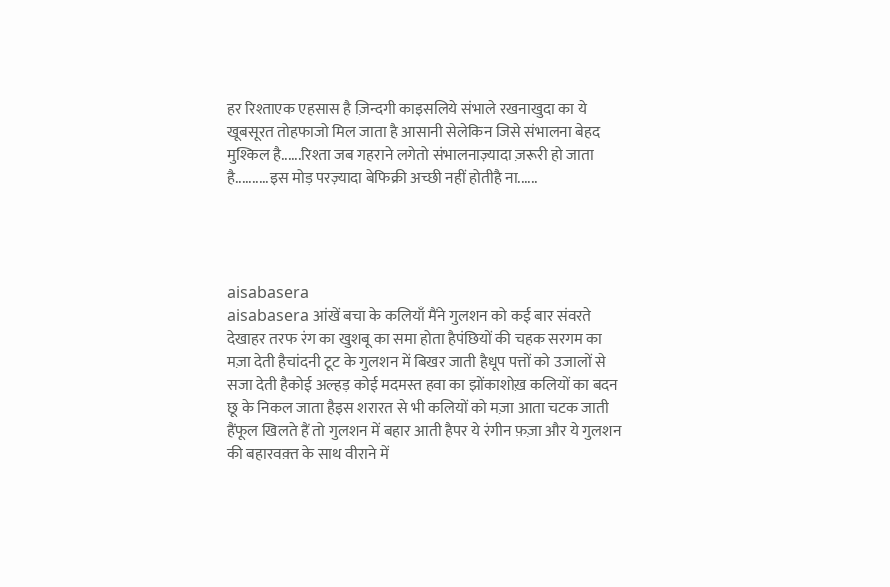हर रिश्ताएक एहसास है ज़िन्दगी काइसलिये संभाले रखनाखुदा का ये खूबसूरत तोहफाजो मिल जाता है आसानी सेलेकिन जिसे संभालना बेहद मुश्किल है......रिश्ता जब गहराने लगेतो संभालनाज़्यादा ज़रूरी हो जाता है..........इस मोड़ परज़्यादा बेफिक्री अच्छी नहीं होतीहै ना......




aisabasera
aisabasera आंखें बचा के कलियाँ मैंने गुलशन को कई बार संवरते देखाहर तरफ रंग का खुशबू का समा होता हैपंछियों की चहक सरगम का मज़ा देती हैचांदनी टूट के गुलशन में बिखर जाती हैधूप पत्तों को उजालों से सजा देती हैकोई अल्हड़ कोई मदमस्त हवा का झोंकाशोख़ कलियों का बदन छू के निकल जाता हैइस शरारत से भी कलियों को मज़ा आता चटक जाती हैंफूल खिलते हैं तो गुलशन में बहार आती हैपर ये रंगीन फ़ज़ा और ये गुलशन की बहारवक़्त के साथ वीराने में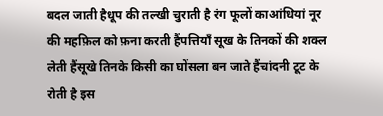बदल जाती हैधूप की तल्खी चुराती है रंग फूलों काआंधियां नूर की महफ़िल को फ़ना करती हैंपत्तियाँ सूख के तिनकों की शक्ल लेती हैंसूखे तिनके किसी का घोंसला बन जाते हैंचांदनी टूट के रोती है इस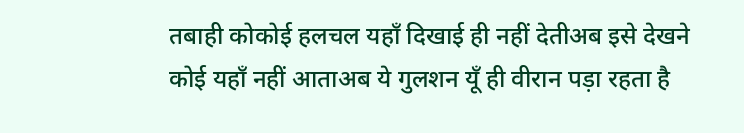तबाही कोकोई हलचल यहाँ दिखाई ही नहीं देतीअब इसे देखने कोई यहाँ नहीं आताअब ये गुलशन यूँ ही वीरान पड़ा रहता है